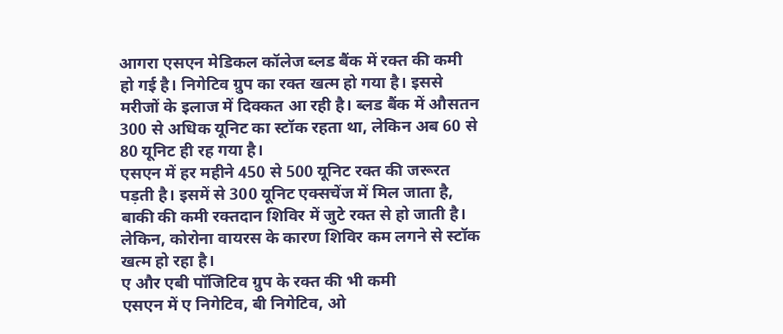आगरा एसएन मेडिकल कॉलेज ब्लड बैंक में रक्त की कमी हो गई है। निगेटिव ग्रुप का रक्त खत्म हो गया है। इससे मरीजों के इलाज में दिक्कत आ रही है। ब्लड बैंक में औसतन 300 से अधिक यूनिट का स्टॉक रहता था, लेकिन अब 60 से 80 यूनिट ही रह गया है।
एसएन में हर महीने 450 से 500 यूनिट रक्त की जरूरत पड़ती है। इसमें से 300 यूनिट एक्सचेंज में मिल जाता है, बाकी की कमी रक्तदान शिविर में जुटे रक्त से हो जाती है। लेकिन, कोरोना वायरस के कारण शिविर कम लगने से स्टॉक खत्म हो रहा है।
ए और एबी पॉजिटिव ग्रुप के रक्त की भी कमी
एसएन में ए निगेटिव, बी निगेटिव, ओ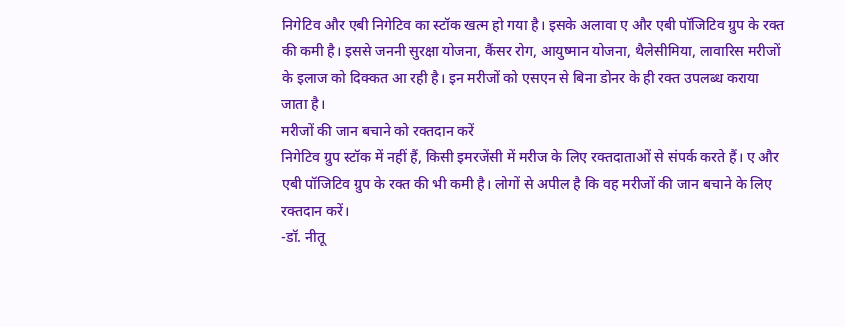निगेटिव और एबी निगेटिव का स्टॉक खत्म हो गया है। इसके अलावा ए और एबी पॉजिटिव ग्रुप के रक्त की कमी है। इससे जननी सुरक्षा योजना, कैंसर रोग, आयुष्मान योजना, थैलेसीमिया, लावारिस मरीजों के इलाज को दिक्कत आ रही है। इन मरीजों को एसएन से बिना डोनर के ही रक्त उपलब्ध कराया जाता है।
मरीजों की जान बचाने को रक्तदान करें
निगेटिव ग्रुप स्टॉक में नहीं हैं, किसी इमरजेंसी में मरीज के लिए रक्तदाताओं से संपर्क करते हैं। ए और एबी पॉजिटिव ग्रुप के रक्त की भी कमी है। लोगों से अपील है कि वह मरीजों की जान बचाने के लिए रक्तदान करें।
-डॉ. नीतू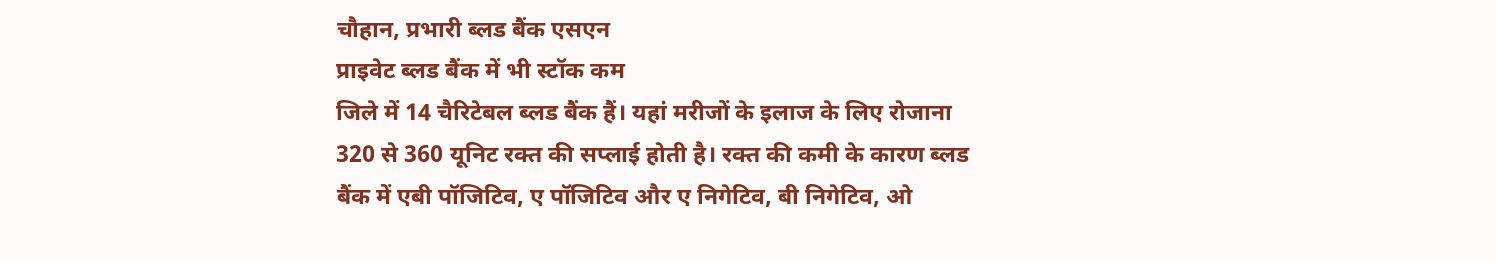चौहान, प्रभारी ब्लड बैंक एसएन
प्राइवेट ब्लड बैंक में भी स्टॉक कम
जिले में 14 चैरिटेबल ब्लड बैंक हैं। यहां मरीजों के इलाज के लिए रोजाना 320 से 360 यूनिट रक्त की सप्लाई होती है। रक्त की कमी के कारण ब्लड बैंक में एबी पॉजिटिव, ए पॉजिटिव और ए निगेटिव, बी निगेटिव, ओ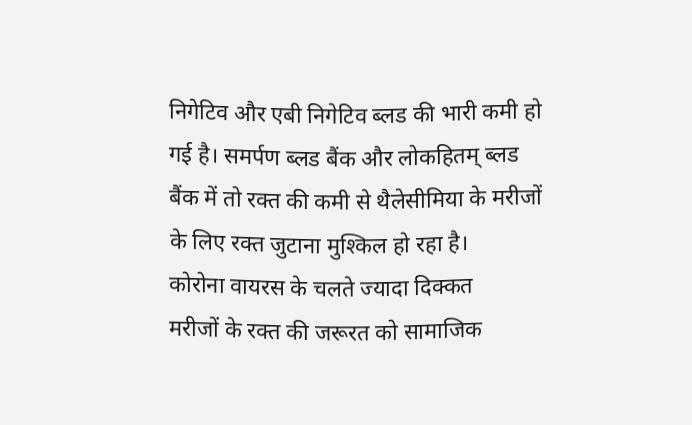निगेटिव और एबी निगेटिव ब्लड की भारी कमी हो गई है। समर्पण ब्लड बैंक और लोकहितम् ब्लड बैंक में तो रक्त की कमी से थैलेसीमिया के मरीजों के लिए रक्त जुटाना मुश्किल हो रहा है।
कोरोना वायरस के चलते ज्यादा दिक्कत
मरीजों के रक्त की जरूरत को सामाजिक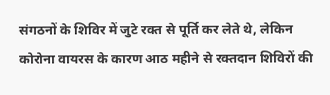संगठनों के शिविर में जुटे रक्त से पूर्ति कर लेते थे, लेकिन कोरोना वायरस के कारण आठ महीने से रक्तदान शिविरों की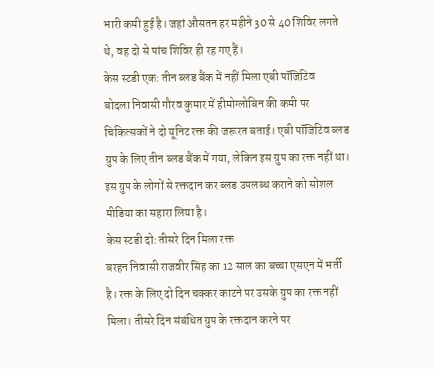भारी कमी हुई है। जहां औसतन हर महीने 30 से 40 शिविर लगते थे, वह दो से पांच शिविर ही रह गए हैं।
केस स्टडी एक: तीन ब्लड बैंक में नहीं मिला एबी पॉजिटिव
बोदला निवासी गौरव कुमार में हीमोग्लोबिन की कमी पर चिकित्सकों ने दो यूनिट रक्त की जरूरत बताई। एबी पॉजिटिव ब्लड ग्रुप के लिए तीन ब्लड बैंक में गया, लेकिन इस ग्रुप का रक्त नहीं था। इस ग्रुप के लोगों से रक्तदान कर ब्लड उपलब्ध कराने को सोशल मीडिया का सहारा लिया है।
केस स्टडी दो: तीसरे दिन मिला रक्त
बरहन निवासी राजवीर सिंह का 12 साल का बच्चा एसएन में भर्ती है। रक्त के लिए दो दिन चक्कर काटने पर उसके ग्रुप का रक्त नहीं मिला। तीसरे दिन संबंधित ग्रुप के रक्तदान करने पर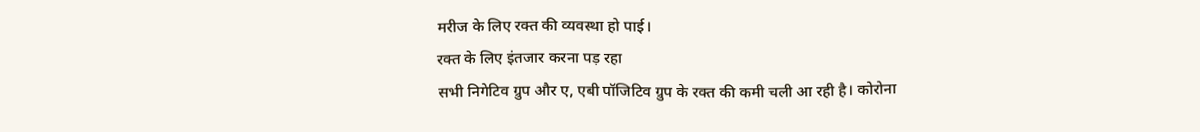मरीज के लिए रक्त की व्यवस्था हो पाई।
रक्त के लिए इंतजार करना पड़ रहा
सभी निगेटिव ग्रुप और ए, एबी पॉजिटिव ग्रुप के रक्त की कमी चली आ रही है। कोरोना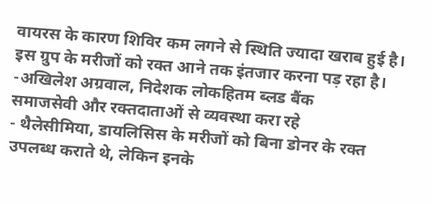वायरस के कारण शिविर कम लगने से स्थिति ज्यादा खराब हुई है। इस ग्रुप के मरीजों को रक्त आने तक इंतजार करना पड़ रहा है। -अखिलेश अग्रवाल, निदेशक लोकहितम ब्लड बैंक
समाजसेवी और रक्तदाताओं से व्यवस्था करा रहे
- थैलेसीमिया, डायलिसिस के मरीजों को बिना डोनर के रक्त उपलब्ध कराते थे, लेकिन इनके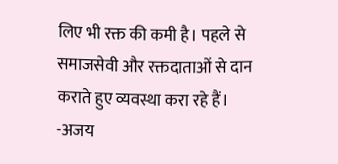लिए भी रक्त की कमी है। पहले से समाजसेवी और रक्तदाताओं से दान कराते हुए व्यवस्था करा रहे हैं। -अजय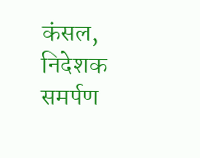कंसल, निदेशक समर्पण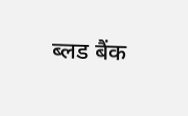ब्लड बैंक